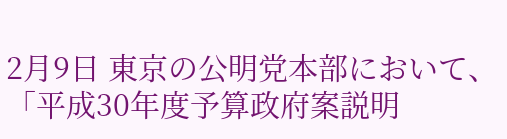2月9日 東京の公明党本部において、「平成30年度予算政府案説明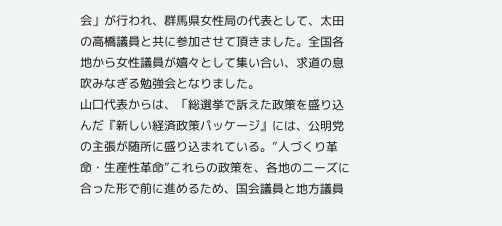会」が行われ、群馬県女性局の代表として、太田の高橋議員と共に参加させて頂きました。全国各地から女性議員が嬉々として集い合い、求道の息吹みなぎる勉強会となりました。
山口代表からは、「総選挙で訴えた政策を盛り込んだ『新しい経済政策パッケージ』には、公明党の主張が随所に盛り込まれている。”人づくり革命・生産性革命”これらの政策を、各地のニーズに合った形で前に進めるため、国会議員と地方議員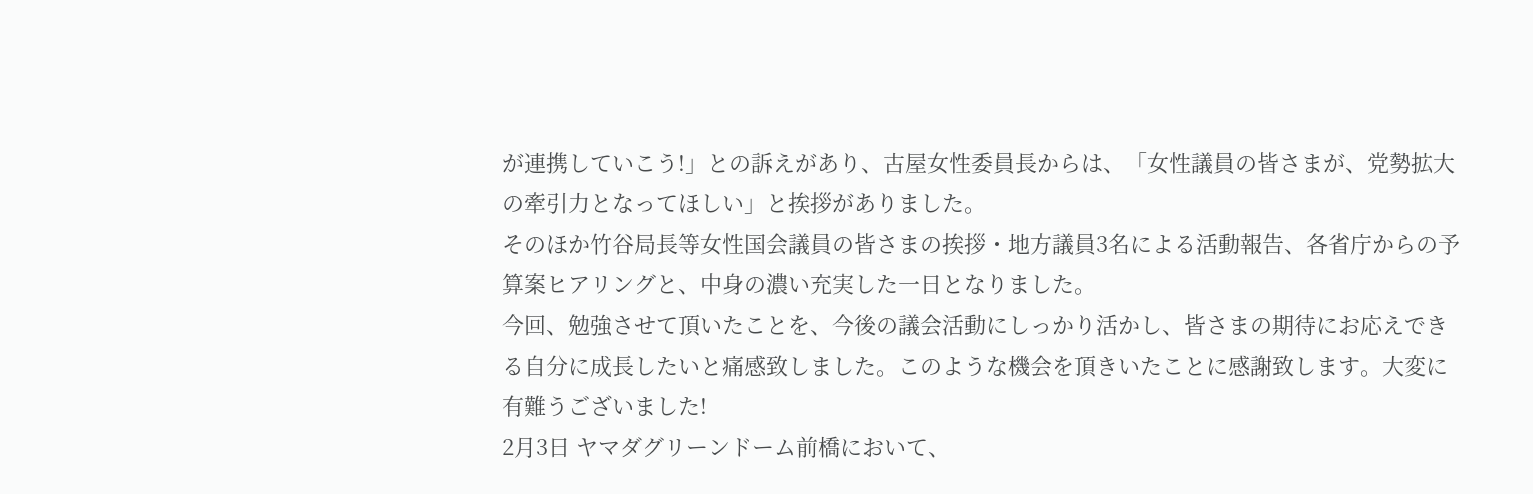が連携していこう!」との訴えがあり、古屋女性委員長からは、「女性議員の皆さまが、党勢拡大の牽引力となってほしい」と挨拶がありました。
そのほか竹谷局長等女性国会議員の皆さまの挨拶・地方議員3名による活動報告、各省庁からの予算案ヒアリングと、中身の濃い充実した一日となりました。
今回、勉強させて頂いたことを、今後の議会活動にしっかり活かし、皆さまの期待にお応えできる自分に成長したいと痛感致しました。このような機会を頂きいたことに感謝致します。大変に有難うございました!
2月3日 ヤマダグリーンドーム前橋において、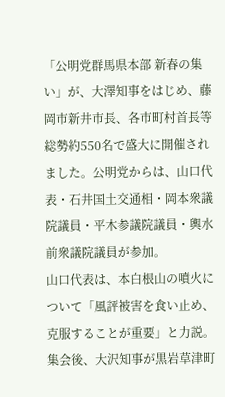「公明党群馬県本部 新春の集い」が、大澤知事をはじめ、藤岡市新井市長、各市町村首長等総勢約550名で盛大に開催されました。公明党からは、山口代表・石井国土交通相・岡本衆議院議員・平木参議院議員・輿水前衆議院議員が参加。
山口代表は、本白根山の噴火について「風評被害を食い止め、克服することが重要」と力説。集会後、大沢知事が黒岩草津町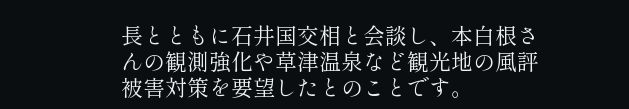長とともに石井国交相と会談し、本白根さんの観測強化や草津温泉など観光地の風評被害対策を要望したとのことです。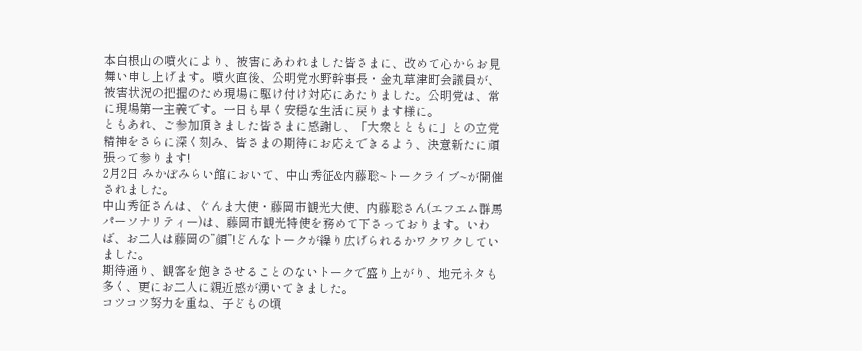本白根山の噴火により、被害にあわれました皆さまに、改めて心からお見舞い申し上げます。噴火直後、公明党水野幹事長・金丸草津町会議員が、被害状況の把握のため現場に駆け付け対応にあたりました。公明党は、常に現場第一主義です。一日も早く安穏な生活に戻ります様に。
ともあれ、ご参加頂きました皆さまに感謝し、「大衆とともに」との立党精神をさらに深く刻み、皆さまの期待にお応えできるよう、決意新たに頑張って参ります!
2月2日 みかぼみらい館において、中山秀征&内藤聡~トークライブ~が開催されました。
中山秀征さんは、ぐんま大使・藤岡市観光大使、内藤聡さん(エフエム群馬パーソナリティー)は、藤岡市観光特使を務めて下さっております。いわば、お二人は藤岡の”顔”!どんなトークが繰り広げられるかワクワクしていました。
期待通り、観客を飽きさせることのないトークで盛り上がり、地元ネタも多く、更にお二人に親近感が湧いてきました。
コツコツ努力を重ね、子どもの頃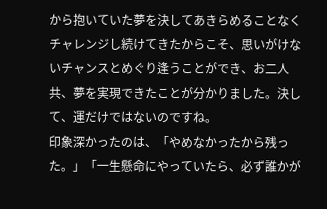から抱いていた夢を決してあきらめることなくチャレンジし続けてきたからこそ、思いがけないチャンスとめぐり逢うことができ、お二人共、夢を実現できたことが分かりました。決して、運だけではないのですね。
印象深かったのは、「やめなかったから残った。」「一生懸命にやっていたら、必ず誰かが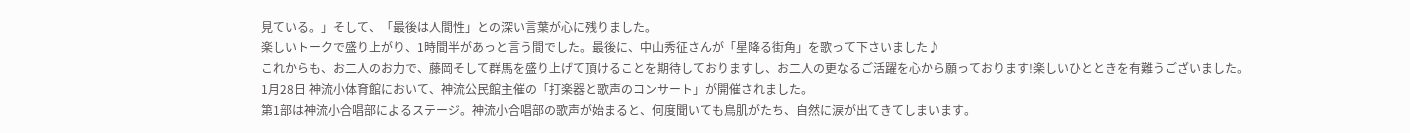見ている。」そして、「最後は人間性」との深い言葉が心に残りました。
楽しいトークで盛り上がり、1時間半があっと言う間でした。最後に、中山秀征さんが「星降る街角」を歌って下さいました♪
これからも、お二人のお力で、藤岡そして群馬を盛り上げて頂けることを期待しておりますし、お二人の更なるご活躍を心から願っております!楽しいひとときを有難うございました。
1月28日 神流小体育館において、神流公民館主催の「打楽器と歌声のコンサート」が開催されました。
第1部は神流小合唱部によるステージ。神流小合唱部の歌声が始まると、何度聞いても鳥肌がたち、自然に涙が出てきてしまいます。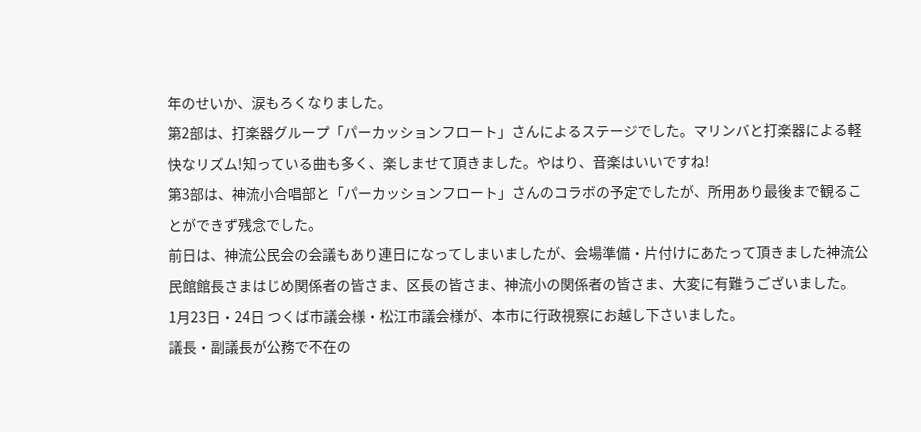年のせいか、涙もろくなりました。
第2部は、打楽器グループ「パーカッションフロート」さんによるステージでした。マリンバと打楽器による軽快なリズム!知っている曲も多く、楽しませて頂きました。やはり、音楽はいいですね!
第3部は、神流小合唱部と「パーカッションフロート」さんのコラボの予定でしたが、所用あり最後まで観ることができず残念でした。
前日は、神流公民会の会議もあり連日になってしまいましたが、会場準備・片付けにあたって頂きました神流公民館館長さまはじめ関係者の皆さま、区長の皆さま、神流小の関係者の皆さま、大変に有難うございました。
1月23日・24日 つくば市議会様・松江市議会様が、本市に行政視察にお越し下さいました。
議長・副議長が公務で不在の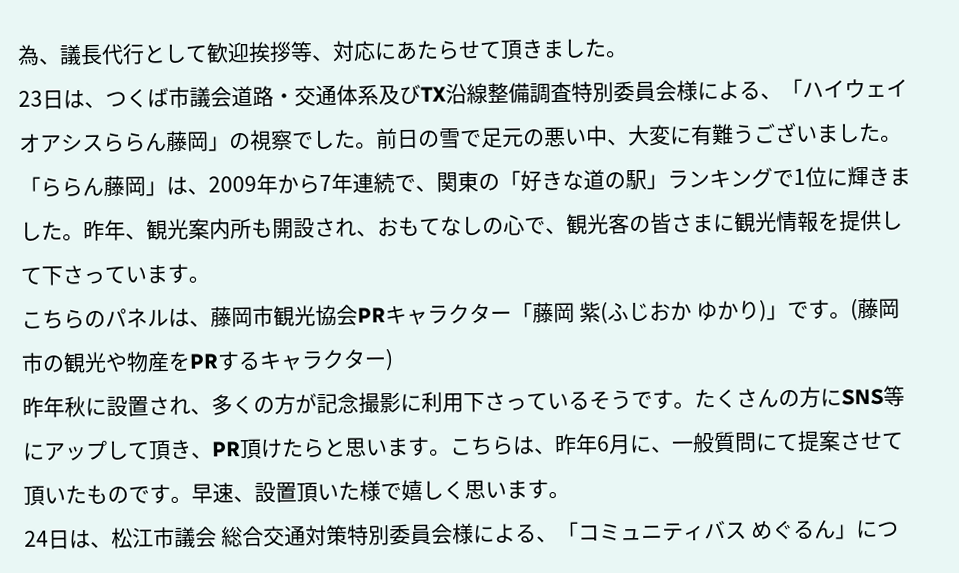為、議長代行として歓迎挨拶等、対応にあたらせて頂きました。
23日は、つくば市議会道路・交通体系及びTX沿線整備調査特別委員会様による、「ハイウェイオアシスららん藤岡」の視察でした。前日の雪で足元の悪い中、大変に有難うございました。
「ららん藤岡」は、2009年から7年連続で、関東の「好きな道の駅」ランキングで1位に輝きました。昨年、観光案内所も開設され、おもてなしの心で、観光客の皆さまに観光情報を提供して下さっています。
こちらのパネルは、藤岡市観光協会PRキャラクター「藤岡 紫(ふじおか ゆかり)」です。(藤岡市の観光や物産をPRするキャラクター)
昨年秋に設置され、多くの方が記念撮影に利用下さっているそうです。たくさんの方にSNS等にアップして頂き、PR頂けたらと思います。こちらは、昨年6月に、一般質問にて提案させて頂いたものです。早速、設置頂いた様で嬉しく思います。
24日は、松江市議会 総合交通対策特別委員会様による、「コミュニティバス めぐるん」につ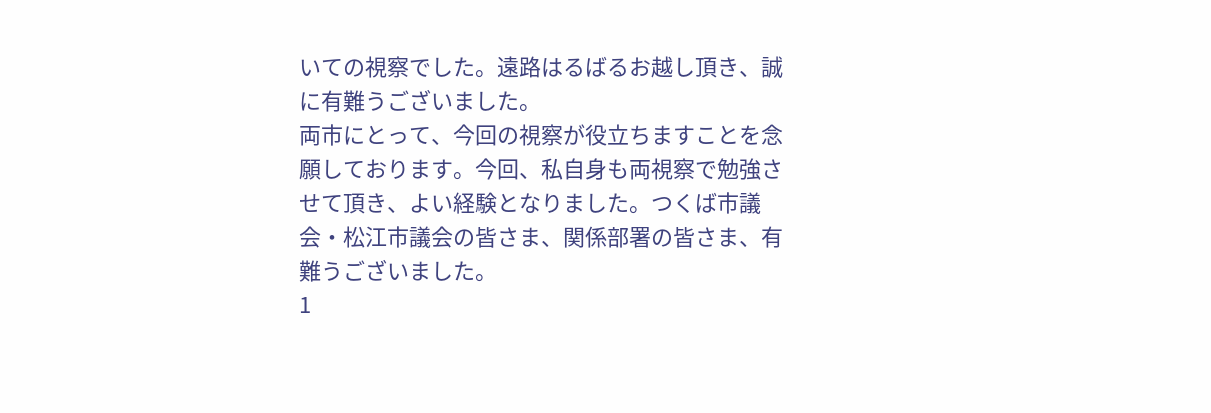いての視察でした。遠路はるばるお越し頂き、誠に有難うございました。
両市にとって、今回の視察が役立ちますことを念願しております。今回、私自身も両視察で勉強させて頂き、よい経験となりました。つくば市議会・松江市議会の皆さま、関係部署の皆さま、有難うございました。
1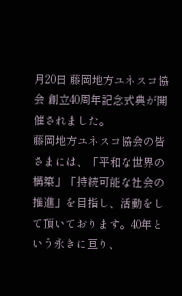月20日 藤岡地方ユネスコ協会 創立40周年記念式典が開催されました。
藤岡地方ユネスコ協会の皆さまには、「平和な世界の構築」「持続可能な社会の推進」を目指し、活動をして頂いております。40年という永きに亘り、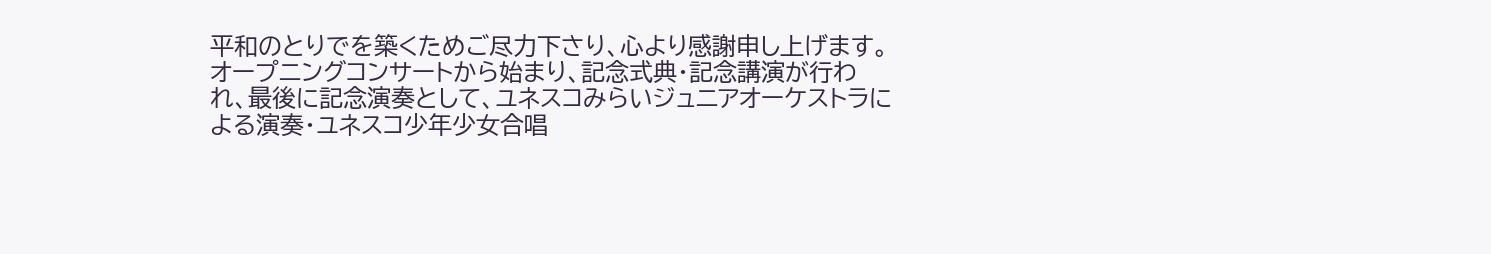平和のとりでを築くためご尽力下さり、心より感謝申し上げます。
オープニングコンサートから始まり、記念式典・記念講演が行われ、最後に記念演奏として、ユネスコみらいジュニアオーケストラによる演奏・ユネスコ少年少女合唱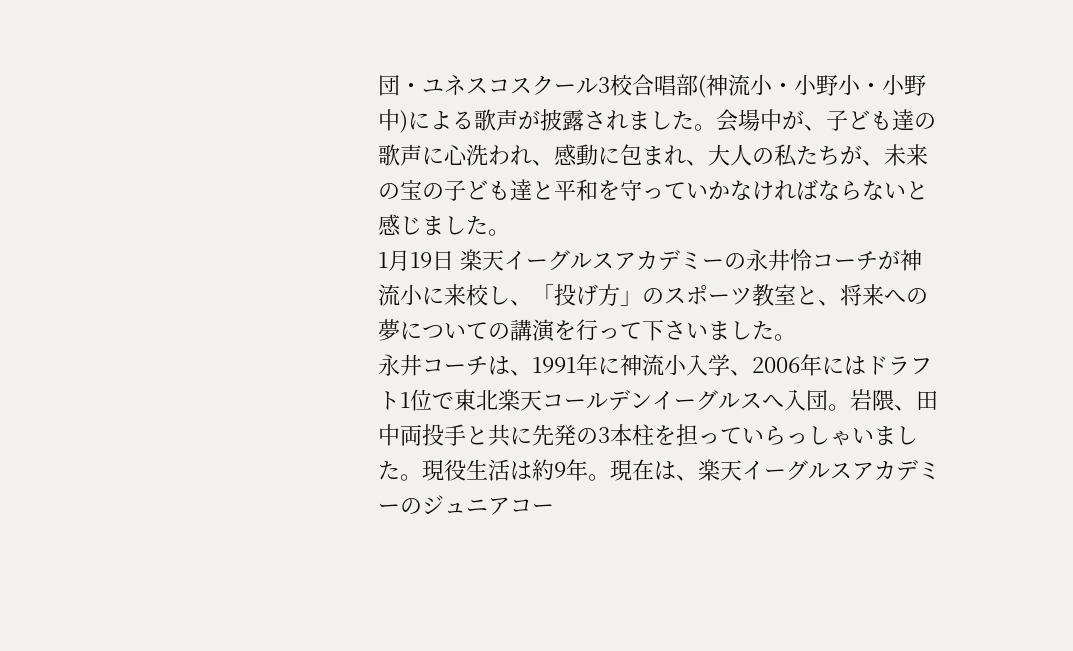団・ユネスコスクール3校合唱部(神流小・小野小・小野中)による歌声が披露されました。会場中が、子ども達の歌声に心洗われ、感動に包まれ、大人の私たちが、未来の宝の子ども達と平和を守っていかなければならないと感じました。
1月19日 楽天イーグルスアカデミーの永井怜コーチが神流小に来校し、「投げ方」のスポーツ教室と、将来への夢についての講演を行って下さいました。
永井コーチは、1991年に神流小入学、2006年にはドラフト1位で東北楽天コールデンイーグルスへ入団。岩隈、田中両投手と共に先発の3本柱を担っていらっしゃいました。現役生活は約9年。現在は、楽天イーグルスアカデミーのジュニアコー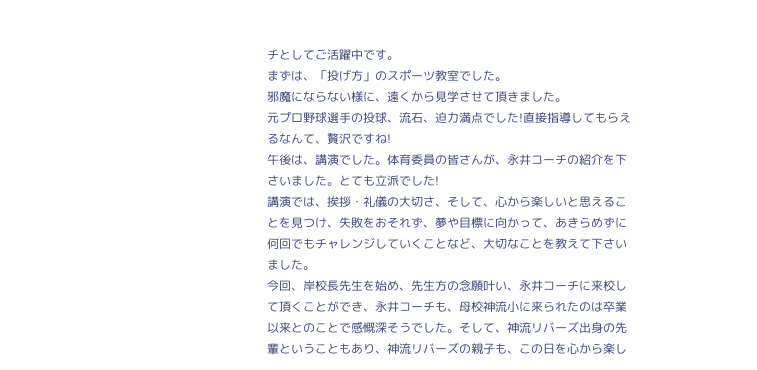チとしてご活躍中です。
まずは、「投げ方」のスポーツ教室でした。
邪魔にならない様に、遠くから見学させて頂きました。
元プロ野球選手の投球、流石、迫力満点でした!直接指導してもらえるなんて、贅沢ですね!
午後は、講演でした。体育委員の皆さんが、永井コーチの紹介を下さいました。とても立派でした!
講演では、挨拶・礼儀の大切さ、そして、心から楽しいと思えることを見つけ、失敗をおそれず、夢や目標に向かって、あきらめずに何回でもチャレンジしていくことなど、大切なことを教えて下さいました。
今回、岸校長先生を始め、先生方の念願叶い、永井コーチに来校して頂くことができ、永井コーチも、母校神流小に来られたのは卒業以来とのことで感慨深そうでした。そして、神流リバーズ出身の先輩ということもあり、神流リバーズの親子も、この日を心から楽し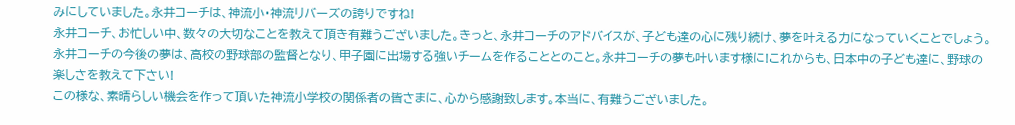みにしていました。永井コーチは、神流小・神流リバーズの誇りですね!
永井コーチ、お忙しい中、数々の大切なことを教えて頂き有難うございました。きっと、永井コーチのアドバイスが、子ども達の心に残り続け、夢を叶える力になっていくことでしょう。永井コーチの今後の夢は、高校の野球部の監督となり、甲子園に出場する強いチームを作ることとのこと。永井コーチの夢も叶います様に!これからも、日本中の子ども達に、野球の楽しさを教えて下さい!
この様な、素晴らしい機会を作って頂いた神流小学校の関係者の皆さまに、心から感謝致します。本当に、有難うございました。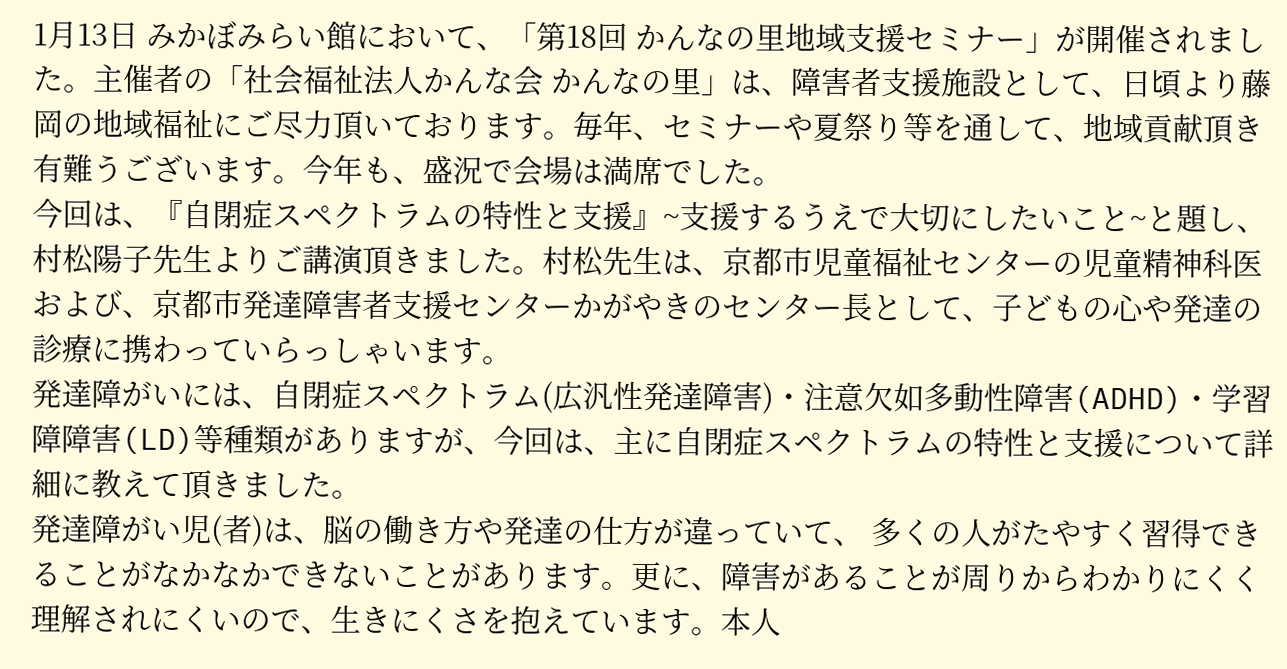1月13日 みかぼみらい館において、「第18回 かんなの里地域支援セミナー」が開催されました。主催者の「社会福祉法人かんな会 かんなの里」は、障害者支援施設として、日頃より藤岡の地域福祉にご尽力頂いております。毎年、セミナーや夏祭り等を通して、地域貢献頂き有難うございます。今年も、盛況で会場は満席でした。
今回は、『自閉症スペクトラムの特性と支援』~支援するうえで大切にしたいこと~と題し、村松陽子先生よりご講演頂きました。村松先生は、京都市児童福祉センターの児童精神科医および、京都市発達障害者支援センターかがやきのセンター長として、子どもの心や発達の診療に携わっていらっしゃいます。
発達障がいには、自閉症スペクトラム(広汎性発達障害)・注意欠如多動性障害(ADHD)・学習障障害(LD)等種類がありますが、今回は、主に自閉症スペクトラムの特性と支援について詳細に教えて頂きました。
発達障がい児(者)は、脳の働き方や発達の仕方が違っていて、 多くの人がたやすく習得できることがなかなかできないことがあります。更に、障害があることが周りからわかりにくく理解されにくいので、生きにくさを抱えています。本人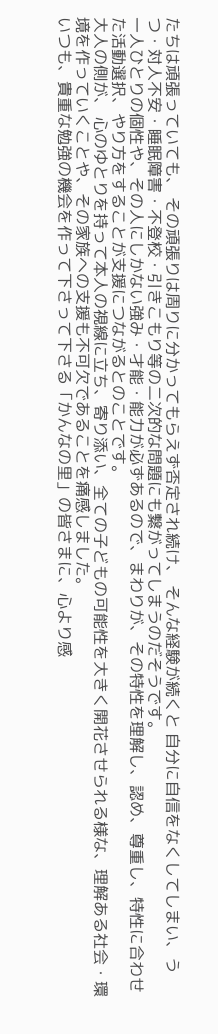たちは頑張っていても、 その頑張りは周りに分かってもらえず否定され続け、 そんな経験が続くと 自分に自信をなくしてしまい、うつ・対人不安・睡眠障害・不登校・引きこもり等の二次的な問題にも繋がってしまうのだそうです。
一人ひとりの個性や、その人にしかない強み・才能・能力が必ずあるので、まわりが、その特性を理解し、認め、尊重し、特性に合わせた活動選択、やり方をすることが支援につながるとのことです。
大人の側が、 心のゆとりを持って本人の視線に立ち、寄り添い、全ての子どもの可能性を大きく開花させられる様な、理解ある社会・環境を作っていくことや、その家族への支援も不可欠であることを痛感しました。
いつも、貴重な勉強の機会を作って下さって下さる「かんなの里」の皆さまに、心より感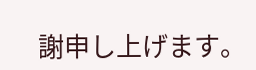謝申し上げます。